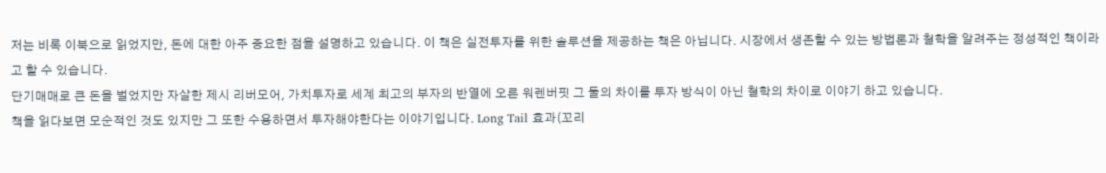저는 비록 이북으로 읽었지만, 돈에 대한 아주 중요한 점을 설명하고 있습니다. 이 책은 실전투자를 위한 솔루션을 제공하는 책은 아닙니다. 시장에서 생존할 수 있는 방법론과 철학을 알려주는 정성적인 책이라고 할 수 있습니다.
단기매매로 큰 돈을 벌었지만 자살한 제시 리버모어, 가치투자로 세계 최고의 부자의 반열에 오른 워렌버핏 그 둘의 차이를 투자 방식이 아닌 철학의 차이로 이야기 하고 있습니다.
책을 읽다보면 모순적인 것도 있지만 그 또한 수용하면서 투자해야한다는 이야기입니다. Long Tail 효과(꼬리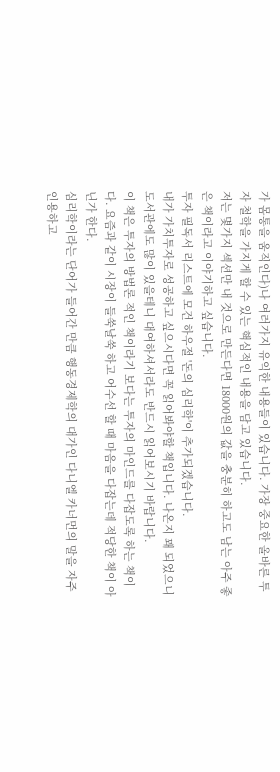가 몸통을 움직인다)나 여러가지 유익한 내용들이 있습니다. 가장 중요한 올바른 투자 철학을 가지게 할 수 있는 핵심적인 내용을 담고 있습니다.
저는 몇가지 섹션만 내 것으로 만든다면 18000원의 값을 충분히 하고도 남는 아주 좋은 책이라고 이야기하고 싶습니다.
투자 필독서 리스트에 모건 하우절 '돈의 심리학'이 추가되겠습니다.
내가 가치투자로 성공하고 싶으시다면 꼭 읽어봐야할 책입니다. 나온지 꽤 되었으니 도서관에도 많이 있을테니 대여하셔서라도 반드시 읽어보시기 바랍니다.
이 책은 투자의 방법론 적인 책이라기 보다는 투자의 마인드를 다잡도록 하는 책이다. 요즘과 같이 시장이 들쑥날쑥 하고 어수선 할 때 마음을 다잡는데 적당한 책이 아닌가 한다.
심리학이라는 단어가 들어간 만큼 행동경제학의 대가인 다니엘 카너먼의 말을 자주 인용하고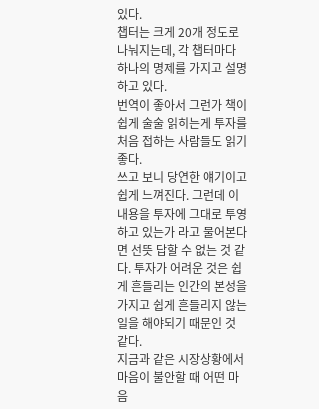있다.
챕터는 크게 20개 정도로 나눠지는데, 각 챕터마다 하나의 명제를 가지고 설명하고 있다.
번역이 좋아서 그런가 책이 쉽게 술술 읽히는게 투자를 처음 접하는 사람들도 읽기 좋다.
쓰고 보니 당연한 얘기이고 쉽게 느껴진다. 그런데 이 내용을 투자에 그대로 투영하고 있는가 라고 물어본다면 선뜻 답할 수 없는 것 같다. 투자가 어려운 것은 쉽게 흔들리는 인간의 본성을 가지고 쉽게 흔들리지 않는 일을 해야되기 때문인 것 같다.
지금과 같은 시장상황에서 마음이 불안할 때 어떤 마음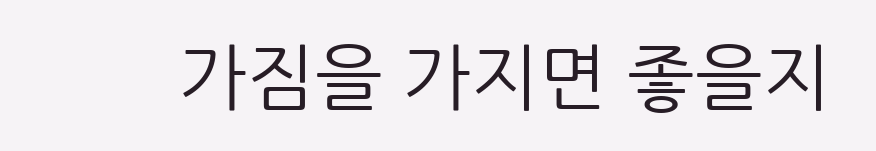가짐을 가지면 좋을지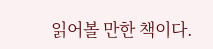읽어볼 만한 책이다.